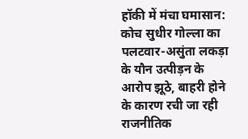हॉकी में मंचा घमासान: कोच सुधीर गोल्ला का पलटवार-असुंता लकड़ा के यौन उत्पीड़न के आरोप झूठे, बाहरी होने के कारण रची जा रही राजनीतिक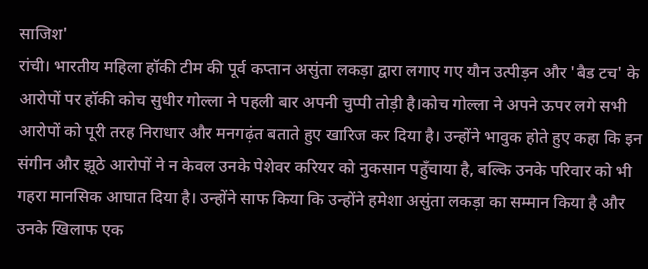साजिश'
रांची। भारतीय महिला हॉकी टीम की पूर्व कप्तान असुंता लकड़ा द्वारा लगाए गए यौन उत्पीड़न और 'बैड टच' के आरोपों पर हॉकी कोच सुधीर गोल्ला ने पहली बार अपनी चुप्पी तोड़ी है।कोच गोल्ला ने अपने ऊपर लगे सभी आरोपों को पूरी तरह निराधार और मनगढ़ंत बताते हुए खारिज कर दिया है। उन्होंने भावुक होते हुए कहा कि इन संगीन और झूठे आरोपों ने न केवल उनके पेशेवर करियर को नुकसान पहुँचाया है, बल्कि उनके परिवार को भी गहरा मानसिक आघात दिया है। उन्होंने साफ किया कि उन्होंने हमेशा असुंता लकड़ा का सम्मान किया है और उनके खिलाफ एक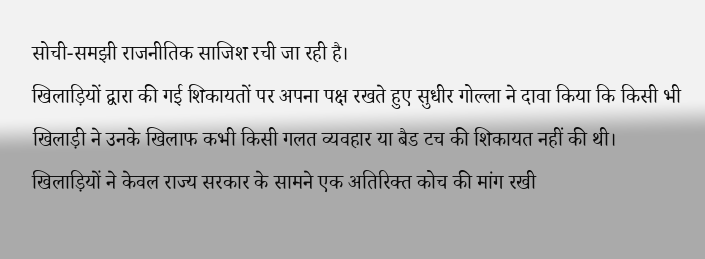सोची-समझी राजनीतिक साजिश रची जा रही है।
खिलाड़ियों द्वारा की गई शिकायतों पर अपना पक्ष रखते हुए सुधीर गोल्ला ने दावा किया कि किसी भी खिलाड़ी ने उनके खिलाफ कभी किसी गलत व्यवहार या बैड टच की शिकायत नहीं की थी। खिलाड़ियों ने केवल राज्य सरकार के सामने एक अतिरिक्त कोच की मांग रखी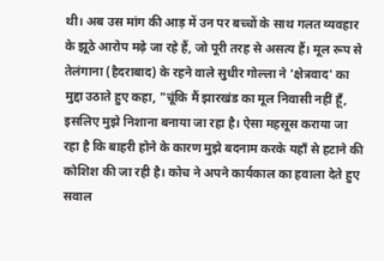थी। अब उस मांग की आड़ में उन पर बच्चों के साथ गलत व्यवहार के झूठे आरोप मढ़े जा रहे हैं, जो पूरी तरह से असत्य हैं। मूल रूप से तेलंगाना (हैदराबाद) के रहने वाले सुधीर गोल्ला ने 'क्षेत्रवाद' का मुद्दा उठाते हुए कहा, "चूंकि मैं झारखंड का मूल निवासी नहीं हूँ, इसलिए मुझे निशाना बनाया जा रहा है। ऐसा महसूस कराया जा रहा है कि बाहरी होने के कारण मुझे बदनाम करके यहाँ से हटाने की कोशिश की जा रही है। कोच ने अपने कार्यकाल का हवाला देते हुए सवाल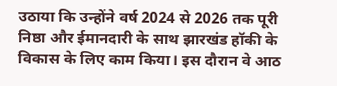उठाया कि उन्होंने वर्ष 2024 से 2026 तक पूरी निष्ठा और ईमानदारी के साथ झारखंड हॉकी के विकास के लिए काम किया। इस दौरान वे आठ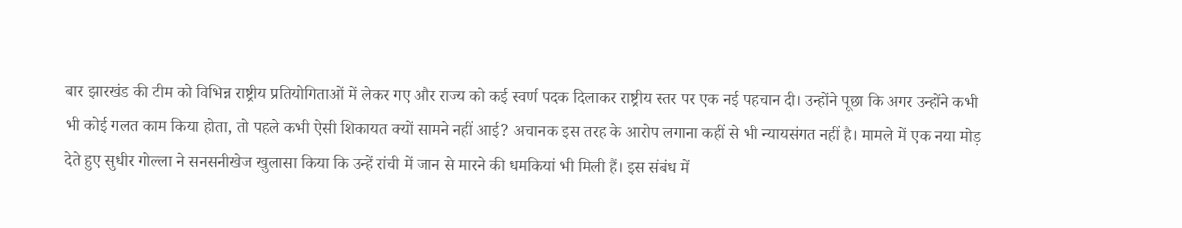बार झारखंड की टीम को विभिन्न राष्ट्रीय प्रतियोगिताओं में लेकर गए और राज्य को कई स्वर्ण पदक दिलाकर राष्ट्रीय स्तर पर एक नई पहचान दी। उन्होंने पूछा कि अगर उन्होंने कभी भी कोई गलत काम किया होता, तो पहले कभी ऐसी शिकायत क्यों सामने नहीं आई? अचानक इस तरह के आरोप लगाना कहीं से भी न्यायसंगत नहीं है। मामले में एक नया मोड़ देते हुए सुधीर गोल्ला ने सनसनीखेज खुलासा किया कि उन्हें रांची में जान से मारने की धमकियां भी मिली हैं। इस संबंध में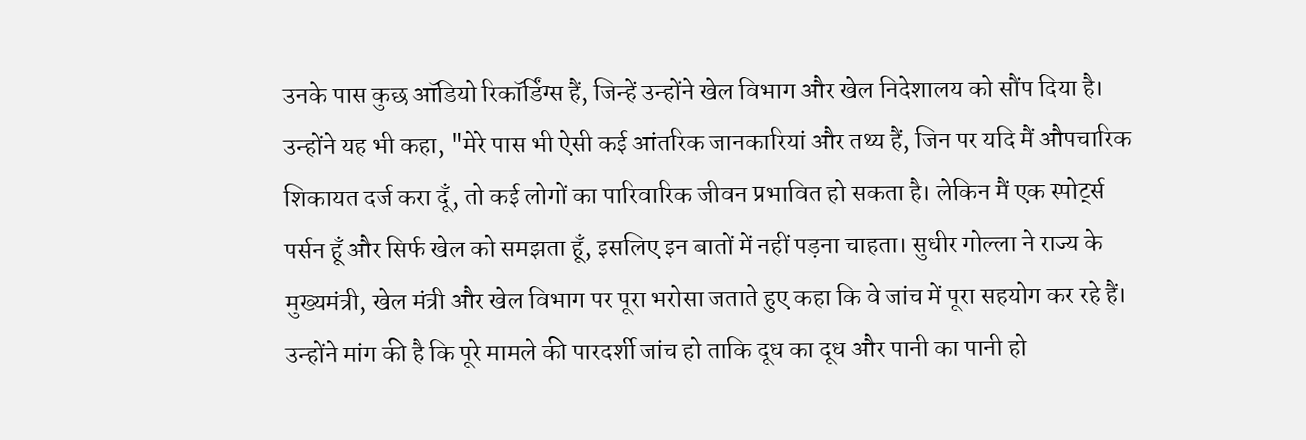उनके पास कुछ ऑडियो रिकॉर्डिंग्स हैं, जिन्हें उन्होंने खेल विभाग और खेल निदेशालय को सौंप दिया है। उन्होंने यह भी कहा, "मेरे पास भी ऐसी कई आंतरिक जानकारियां और तथ्य हैं, जिन पर यदि मैं औपचारिक शिकायत दर्ज करा दूँ, तो कई लोगों का पारिवारिक जीवन प्रभावित हो सकता है। लेकिन मैं एक स्पोर्ट्स पर्सन हूँ और सिर्फ खेल को समझता हूँ, इसलिए इन बातों में नहीं पड़ना चाहता। सुधीर गोल्ला ने राज्य के मुख्यमंत्री, खेल मंत्री और खेल विभाग पर पूरा भरोसा जताते हुए कहा कि वे जांच में पूरा सहयोग कर रहे हैं। उन्होंने मांग की है कि पूरे मामले की पारदर्शी जांच हो ताकि दूध का दूध और पानी का पानी हो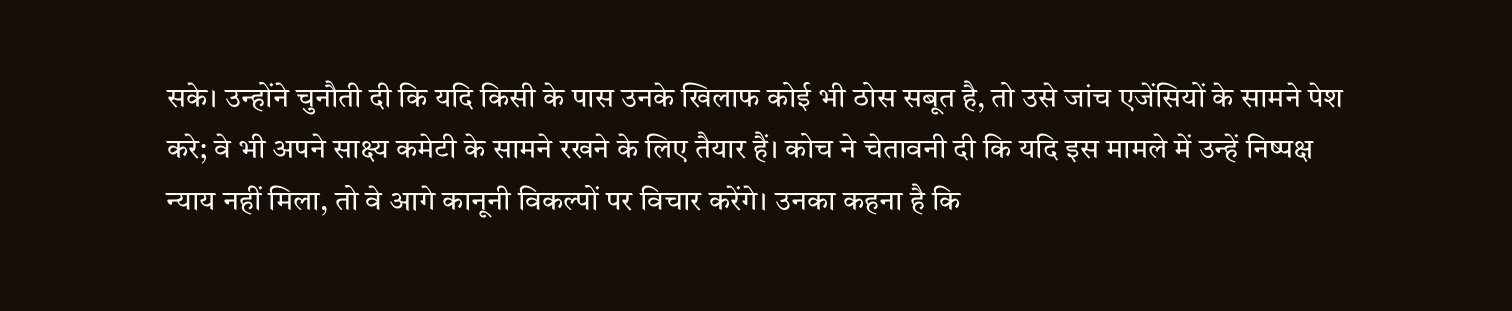सके। उन्होंने चुनौती दी कि यदि किसी के पास उनके खिलाफ कोई भी ठोस सबूत है, तो उसे जांच एजेंसियों के सामने पेश करे; वे भी अपने साक्ष्य कमेटी के सामने रखने के लिए तैयार हैं। कोच ने चेतावनी दी कि यदि इस मामले में उन्हें निष्पक्ष न्याय नहीं मिला, तो वे आगे कानूनी विकल्पों पर विचार करेंगे। उनका कहना है कि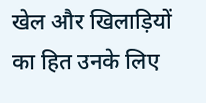खेल और खिलाड़ियों का हित उनके लिए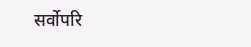सर्वोपरि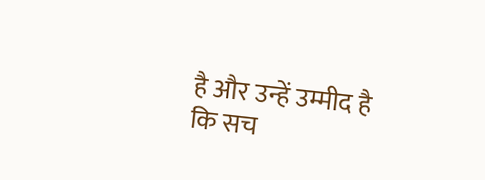है और उन्हें उम्मीद है कि सच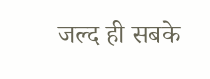जल्द ही सबके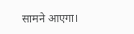सामने आएगा।